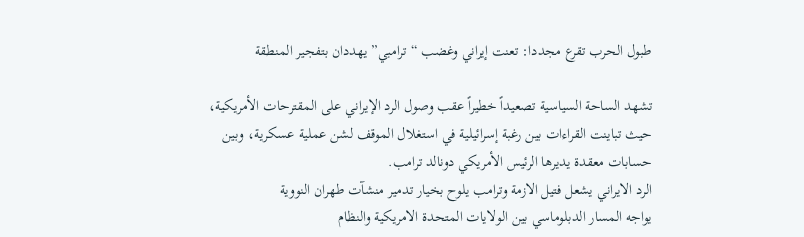طبول الحرب تقرع مجددا: تعنت إيراني وغضب “ترامبي” يهددان بتفجير المنطقة

تشهد الساحة السياسية تصعيداً خطيراً عقب وصول الرد الإيراني على المقترحات الأمريكية، حيث تباينت القراءات بين رغبة إسرائيلية في استغلال الموقف لشن عملية عسكرية، وبين حسابات معقدة يديرها الرئيس الأمريكي دونالد ترامب.
الرد الايراني يشعل فتيل الازمة وترامب يلوح بخيار تدمير منشآت طهران النووية
يواجه المسار الدبلوماسي بين الولايات المتحدة الامريكية والنظام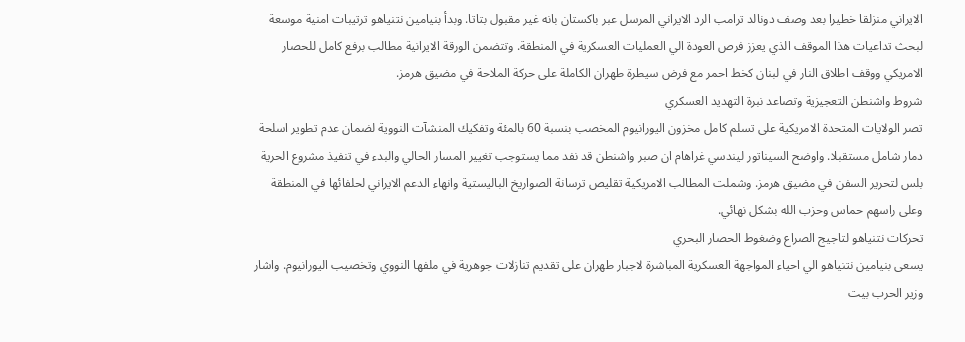الايراني منزلقا خطيرا بعد وصف دونالد ترامب الرد الايراني المرسل عبر باكستان بانه غير مقبول بتاتا. وبدأ بنيامين نتنياهو ترتيبات امنية موسعة لبحث تداعيات هذا الموقف الذي يعزز فرص العودة الي العمليات العسكرية في المنطقة. وتتضمن الورقة الايرانية مطالب برفع كامل للحصار الامريكي ووقف اطلاق النار في لبنان كخط احمر مع فرض سيطرة طهران الكاملة على حركة الملاحة في مضيق هرمز.
شروط واشنطن التعجيزية وتصاعد نبرة التهديد العسكري
تصر الولايات المتحدة الامريكية على تسلم كامل مخزون اليورانيوم المخصب بنسبة 60 بالمئة وتفكيك المنشآت النووية لضمان عدم تطوير اسلحة دمار شامل مستقبلا. واوضح السيناتور ليندسي غراهام ان صبر واشنطن قد نفد مما يستوجب تغيير المسار الحالي والبدء في تنفيذ مشروع الحرية بلس لتحرير السفن في مضيق هرمز. وشملت المطالب الامريكية تقليص ترسانة الصواريخ الباليستية وانهاء الدعم الايراني لحلفائها في المنطقة وعلى راسهم حماس وحزب الله بشكل نهائي.
تحركات نتنياهو لتاجيج الصراع وضغوط الحصار البحري
يسعى بنيامين نتنياهو الي احياء المواجهة العسكرية المباشرة لاجبار طهران على تقديم تنازلات جوهرية في ملفها النووي وتخصيب اليورانيوم. واشار وزير الحرب بيت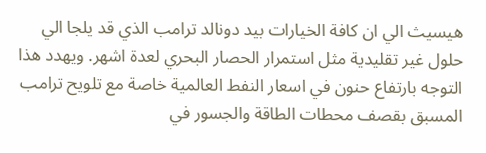هيسيث الي ان كافة الخيارات بيد دونالد ترامب الذي قد يلجا الي حلول غير تقليدية مثل استمرار الحصار البحري لعدة اشهر. ويهدد هذا التوجه بارتفاع حنون في اسعار النفط العالمية خاصة مع تلويح ترامب المسبق بقصف محطات الطاقة والجسور في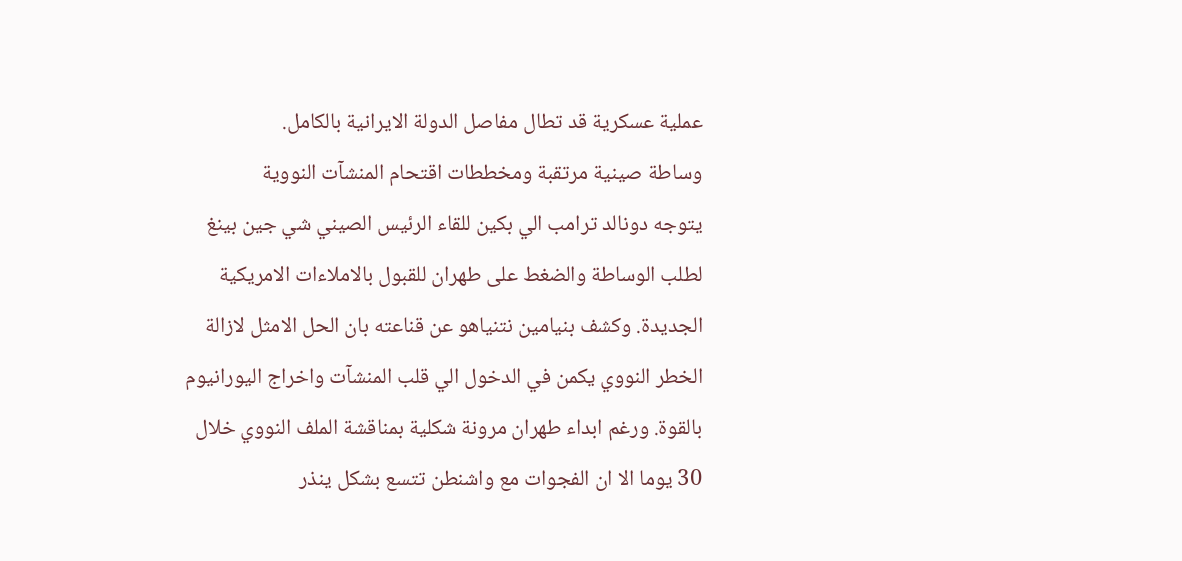عملية عسكرية قد تطال مفاصل الدولة الايرانية بالكامل.
وساطة صينية مرتقبة ومخططات اقتحام المنشآت النووية
يتوجه دونالد ترامب الي بكين للقاء الرئيس الصيني شي جين بينغ لطلب الوساطة والضغط على طهران للقبول بالاملاءات الامريكية الجديدة. وكشف بنيامين نتنياهو عن قناعته بان الحل الامثل لازالة الخطر النووي يكمن في الدخول الي قلب المنشآت واخراج اليورانيوم بالقوة. ورغم ابداء طهران مرونة شكلية بمناقشة الملف النووي خلال 30 يوما الا ان الفجوات مع واشنطن تتسع بشكل ينذر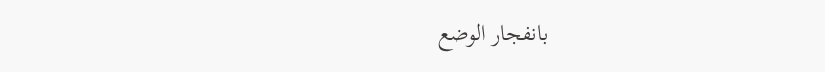بانفجار الوضع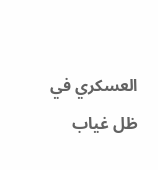العسكري في ظل غياب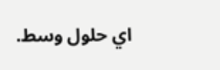اي حلول وسط.